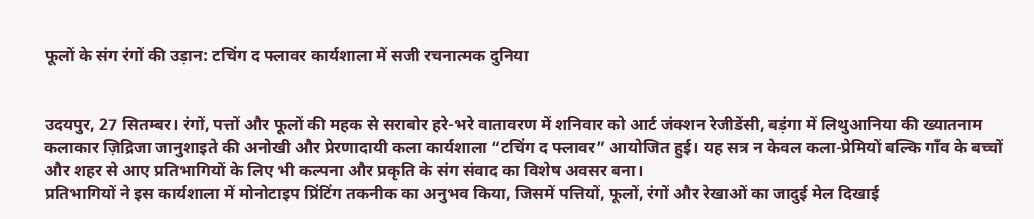फूलों के संग रंगों की उड़ान: टचिंग द फ्लावर कार्यशाला में सजी रचनात्मक दुनिया


उदयपुर, 27 सितम्बर। रंगों, पत्तों और फूलों की महक से सराबोर हरे-भरे वातावरण में शनिवार को आर्ट जंक्शन रेजीडेंसी, बड़ंगा में लिथुआनिया की ख्यातनाम कलाकार ज़िद्रिजा जानुशाइते की अनोखी और प्रेरणादायी कला कार्यशाला “टचिंग द फ्लावर” आयोजित हुई। यह सत्र न केवल कला-प्रेमियों बल्कि गाँव के बच्चों और शहर से आए प्रतिभागियों के लिए भी कल्पना और प्रकृति के संग संवाद का विशेष अवसर बना।
प्रतिभागियों ने इस कार्यशाला में मोनोटाइप प्रिंटिंग तकनीक का अनुभव किया, जिसमें पत्तियों, फूलों, रंगों और रेखाओं का जादुई मेल दिखाई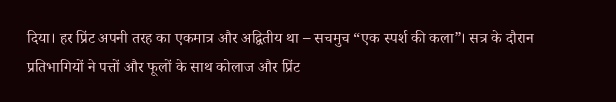दिया। हर प्रिंट अपनी तरह का एकमात्र और अद्वितीय था – सचमुच “एक स्पर्श की कला”। सत्र के दौरान प्रतिभागियों ने पत्तों और फूलों के साथ कोलाज और प्रिंट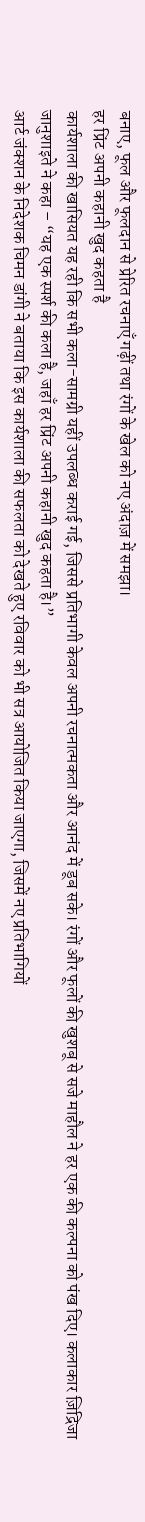बनाए, फूल और फूलदान से प्रेरित रचनाएँ गढ़ीं तथा रंगों के खेल को नए अंदाज़ में समझा।
हर प्रिंट अपनी कहानी खुद कहता है
कार्यशाला की खासियत यह रही कि सभी कला-सामग्री यहीं उपलब्ध कराई गई, जिससे प्रतिभागी केवल अपनी रचनात्मकता और आनंद में डूब सके। रंगों और फूलों की खुशबू से सजे माहौल ने हर एक की कल्पना को पंख दिए। कलाकार ज़िद्रिजा जानुशाइते ने कहा – “यह एक स्पर्श की कला है, जहाँ हर प्रिंट अपनी कहानी खुद कहता है।”
आर्ट जंक्शन के निदेशक चिमन डांगी ने बताया कि इस कार्यशाला की सफलता को देखते हुए रविवार को भी सत्र आयोजित किया जाएगा, जिसमें नए प्रतिभागियों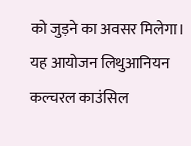को जुड़ने का अवसर मिलेगा।
यह आयोजन लिथुआनियन कल्चरल काउंसिल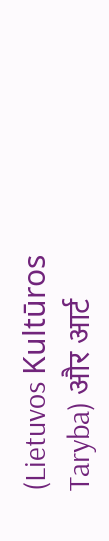(Lietuvos Kultūros Taryba) और आर्ट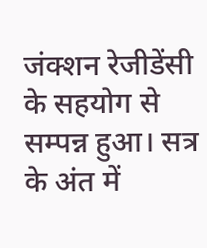जंक्शन रेजीडेंसी के सहयोग से सम्पन्न हुआ। सत्र के अंत में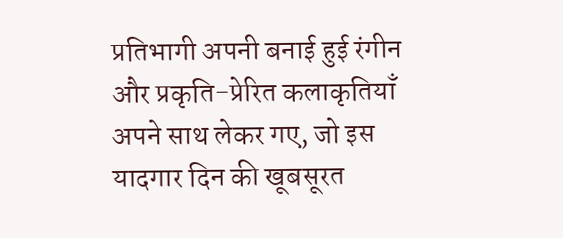प्रतिभागी अपनी बनाई हुई रंगीन और प्रकृति-प्रेरित कलाकृतियाँ अपने साथ लेकर गए, जो इस यादगार दिन की खूबसूरत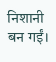निशानी बन गईं।